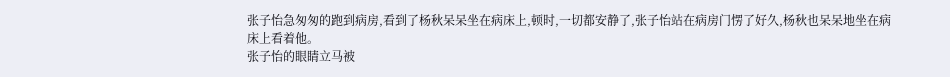张子怡急匆匆的跑到病房,看到了杨秋呆呆坐在病床上,顿时,一切都安静了,张子怡站在病房门愣了好久,杨秋也呆呆地坐在病床上看着他。
张子怡的眼睛立马被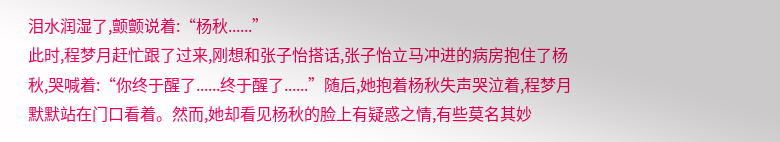泪水润湿了,颤颤说着:“杨秋......”
此时,程梦月赶忙跟了过来,刚想和张子怡搭话,张子怡立马冲进的病房抱住了杨秋,哭喊着:“你终于醒了......终于醒了......”随后,她抱着杨秋失声哭泣着,程梦月默默站在门口看着。然而,她却看见杨秋的脸上有疑惑之情,有些莫名其妙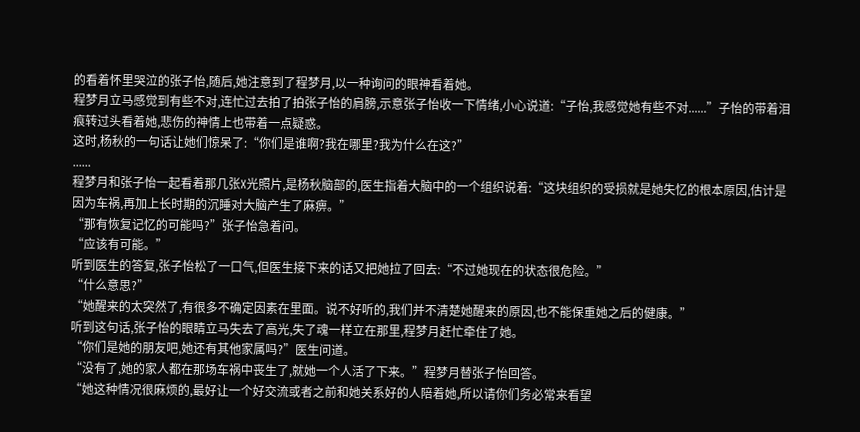的看着怀里哭泣的张子怡,随后,她注意到了程梦月,以一种询问的眼神看着她。
程梦月立马感觉到有些不对,连忙过去拍了拍张子怡的肩膀,示意张子怡收一下情绪,小心说道:“子怡,我感觉她有些不对......”子怡的带着泪痕转过头看着她,悲伤的神情上也带着一点疑惑。
这时,杨秋的一句话让她们惊呆了:“你们是谁啊?我在哪里?我为什么在这?”
......
程梦月和张子怡一起看着那几张X光照片,是杨秋脑部的,医生指着大脑中的一个组织说着:“这块组织的受损就是她失忆的根本原因,估计是因为车祸,再加上长时期的沉睡对大脑产生了麻痹。”
“那有恢复记忆的可能吗?”张子怡急着问。
“应该有可能。”
听到医生的答复,张子怡松了一口气,但医生接下来的话又把她拉了回去:“不过她现在的状态很危险。”
“什么意思?”
“她醒来的太突然了,有很多不确定因素在里面。说不好听的,我们并不清楚她醒来的原因,也不能保重她之后的健康。”
听到这句话,张子怡的眼睛立马失去了高光,失了魂一样立在那里,程梦月赶忙牵住了她。
“你们是她的朋友吧,她还有其他家属吗?”医生问道。
“没有了,她的家人都在那场车祸中丧生了,就她一个人活了下来。”程梦月替张子怡回答。
“她这种情况很麻烦的,最好让一个好交流或者之前和她关系好的人陪着她,所以请你们务必常来看望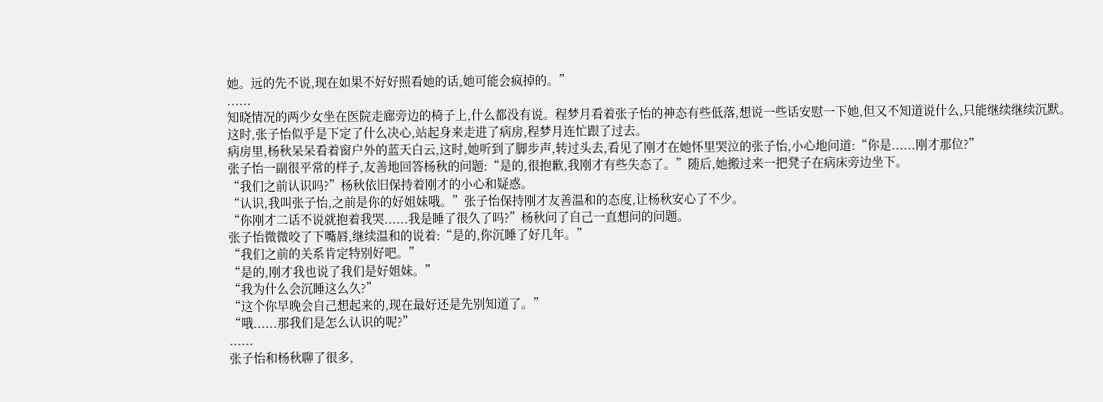她。远的先不说,现在如果不好好照看她的话,她可能会疯掉的。”
......
知晓情况的两少女坐在医院走廊旁边的椅子上,什么都没有说。程梦月看着张子怡的神态有些低落,想说一些话安慰一下她,但又不知道说什么,只能继续继续沉默。
这时,张子怡似乎是下定了什么决心,站起身来走进了病房,程梦月连忙跟了过去。
病房里,杨秋呆呆看着窗户外的蓝天白云,这时,她听到了脚步声,转过头去,看见了刚才在她怀里哭泣的张子怡,小心地问道:“你是......刚才那位?”
张子怡一副很平常的样子,友善地回答杨秋的问题:“是的,很抱歉,我刚才有些失态了。”随后,她搬过来一把凳子在病床旁边坐下。
“我们之前认识吗?”杨秋依旧保持着刚才的小心和疑惑。
“认识,我叫张子怡,之前是你的好姐妹哦。”张子怡保持刚才友善温和的态度,让杨秋安心了不少。
“你刚才二话不说就抱着我哭......我是睡了很久了吗?”杨秋问了自己一直想问的问题。
张子怡微微咬了下嘴唇,继续温和的说着:“是的,你沉睡了好几年。”
“我们之前的关系肯定特别好吧。”
“是的,刚才我也说了我们是好姐妹。”
“我为什么会沉睡这么久?”
“这个你早晚会自己想起来的,现在最好还是先别知道了。”
“哦......那我们是怎么认识的呢?”
......
张子怡和杨秋聊了很多,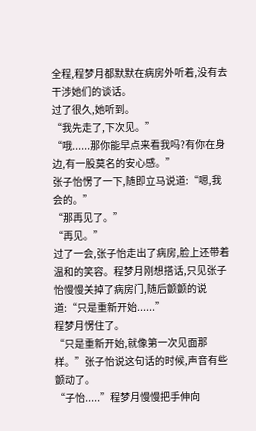全程,程梦月都默默在病房外听着,没有去干涉她们的谈话。
过了很久,她听到。
“我先走了,下次见。”
“哦......那你能早点来看我吗?有你在身边,有一股莫名的安心感。”
张子怡愣了一下,随即立马说道:“嗯,我会的。”
“那再见了。”
“再见。”
过了一会,张子怡走出了病房,脸上还带着温和的笑容。程梦月刚想搭话,只见张子怡慢慢关掉了病房门,随后颤颤的说道:“只是重新开始......”
程梦月愣住了。
“只是重新开始,就像第一次见面那样。”张子怡说这句话的时候,声音有些颤动了。
“子怡.....”程梦月慢慢把手伸向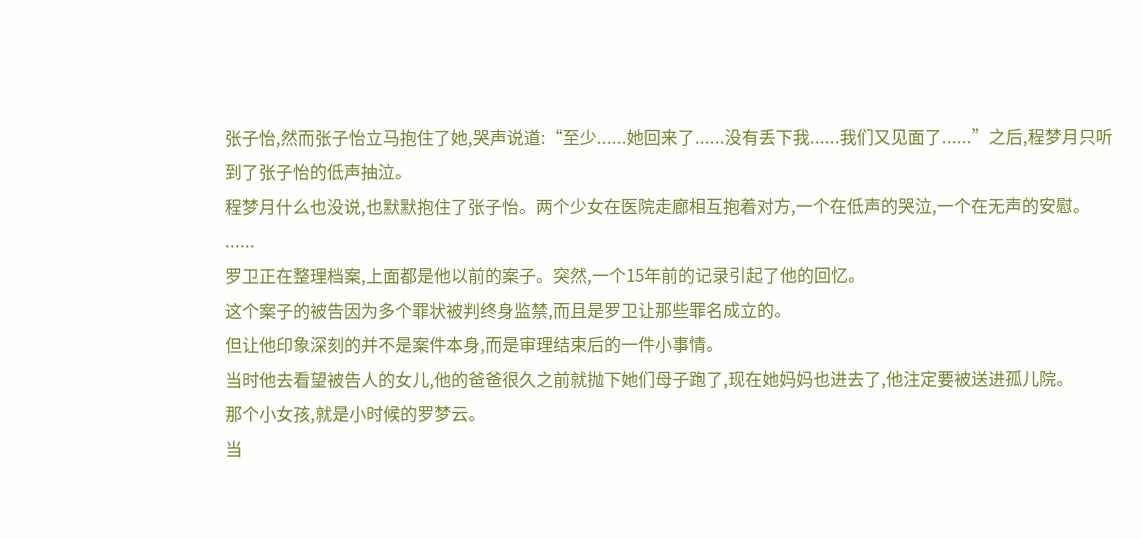张子怡,然而张子怡立马抱住了她,哭声说道:“至少......她回来了......没有丢下我......我们又见面了......”之后,程梦月只听到了张子怡的低声抽泣。
程梦月什么也没说,也默默抱住了张子怡。两个少女在医院走廊相互抱着对方,一个在低声的哭泣,一个在无声的安慰。
......
罗卫正在整理档案,上面都是他以前的案子。突然,一个15年前的记录引起了他的回忆。
这个案子的被告因为多个罪状被判终身监禁,而且是罗卫让那些罪名成立的。
但让他印象深刻的并不是案件本身,而是审理结束后的一件小事情。
当时他去看望被告人的女儿,他的爸爸很久之前就抛下她们母子跑了,现在她妈妈也进去了,他注定要被送进孤儿院。
那个小女孩,就是小时候的罗梦云。
当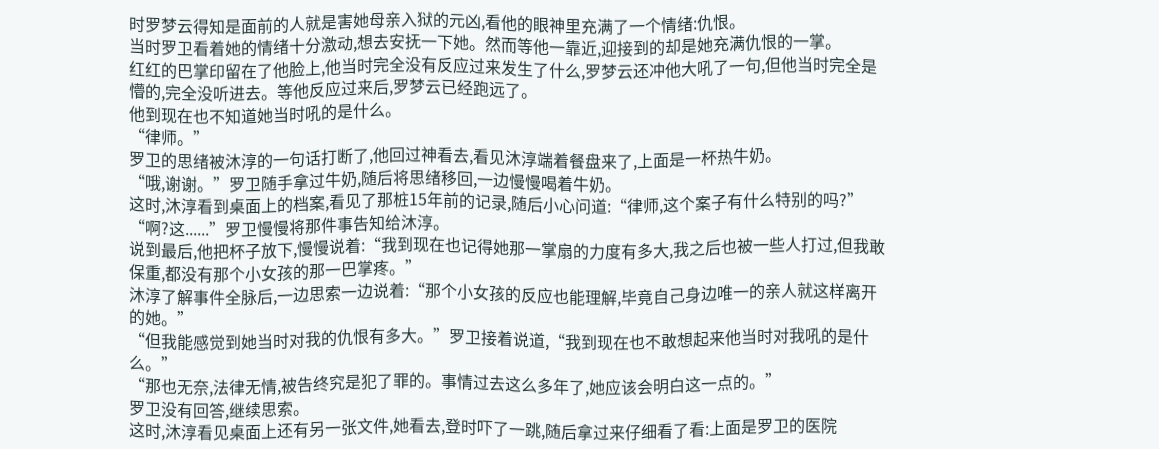时罗梦云得知是面前的人就是害她母亲入狱的元凶,看他的眼神里充满了一个情绪:仇恨。
当时罗卫看着她的情绪十分激动,想去安抚一下她。然而等他一靠近,迎接到的却是她充满仇恨的一掌。
红红的巴掌印留在了他脸上,他当时完全没有反应过来发生了什么,罗梦云还冲他大吼了一句,但他当时完全是懵的,完全没听进去。等他反应过来后,罗梦云已经跑远了。
他到现在也不知道她当时吼的是什么。
“律师。”
罗卫的思绪被沐淳的一句话打断了,他回过神看去,看见沐淳端着餐盘来了,上面是一杯热牛奶。
“哦,谢谢。”罗卫随手拿过牛奶,随后将思绪移回,一边慢慢喝着牛奶。
这时,沐淳看到桌面上的档案,看见了那桩15年前的记录,随后小心问道:“律师,这个案子有什么特别的吗?”
“啊?这......”罗卫慢慢将那件事告知给沐淳。
说到最后,他把杯子放下,慢慢说着:“我到现在也记得她那一掌扇的力度有多大,我之后也被一些人打过,但我敢保重,都没有那个小女孩的那一巴掌疼。”
沐淳了解事件全脉后,一边思索一边说着:“那个小女孩的反应也能理解,毕竟自己身边唯一的亲人就这样离开的她。”
“但我能感觉到她当时对我的仇恨有多大。”罗卫接着说道,“我到现在也不敢想起来他当时对我吼的是什么。”
“那也无奈,法律无情,被告终究是犯了罪的。事情过去这么多年了,她应该会明白这一点的。”
罗卫没有回答,继续思索。
这时,沐淳看见桌面上还有另一张文件,她看去,登时吓了一跳,随后拿过来仔细看了看:上面是罗卫的医院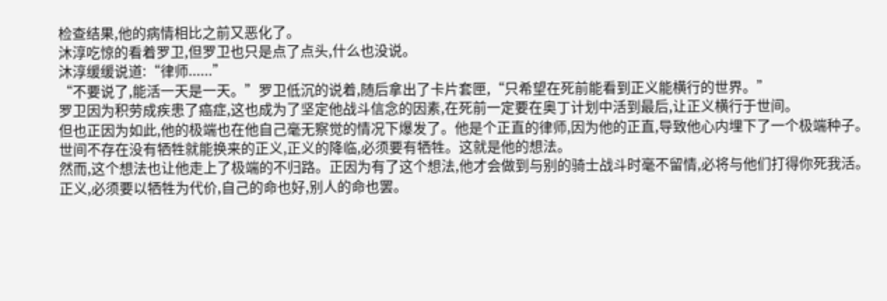检查结果,他的病情相比之前又恶化了。
沐淳吃惊的看着罗卫,但罗卫也只是点了点头,什么也没说。
沐淳缓缓说道:“律师......”
“不要说了,能活一天是一天。”罗卫低沉的说着,随后拿出了卡片套匣,“只希望在死前能看到正义能横行的世界。”
罗卫因为积劳成疾患了癌症,这也成为了坚定他战斗信念的因素,在死前一定要在奥丁计划中活到最后,让正义横行于世间。
但也正因为如此,他的极端也在他自己毫无察觉的情况下爆发了。他是个正直的律师,因为他的正直,导致他心内埋下了一个极端种子。
世间不存在没有牺牲就能换来的正义,正义的降临,必须要有牺牲。这就是他的想法。
然而,这个想法也让他走上了极端的不归路。正因为有了这个想法,他才会做到与别的骑士战斗时毫不留情,必将与他们打得你死我活。
正义,必须要以牺牲为代价,自己的命也好,别人的命也罢。